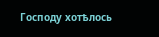Господу хотѣлось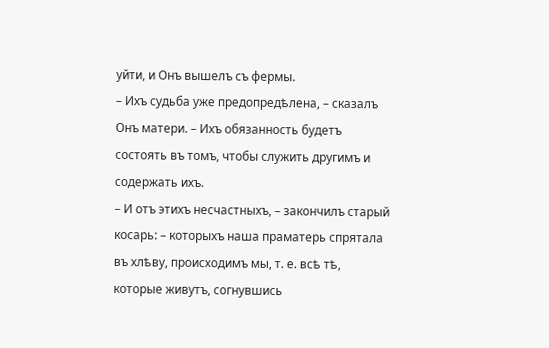уйти, и Онъ вышелъ съ фермы.
– Ихъ судьба уже предопредѣлена, – сказалъ Онъ матери. – Ихъ обязанность будетъ состоять въ томъ, чтобы служить другимъ и содержать ихъ.
– И отъ этихъ несчастныхъ, – закончилъ старый косарь: – которыхъ наша праматерь спрятала въ хлѣву, происходимъ мы, т. е. всѣ тѣ, которые живутъ, согнувшись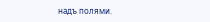надъ полями.